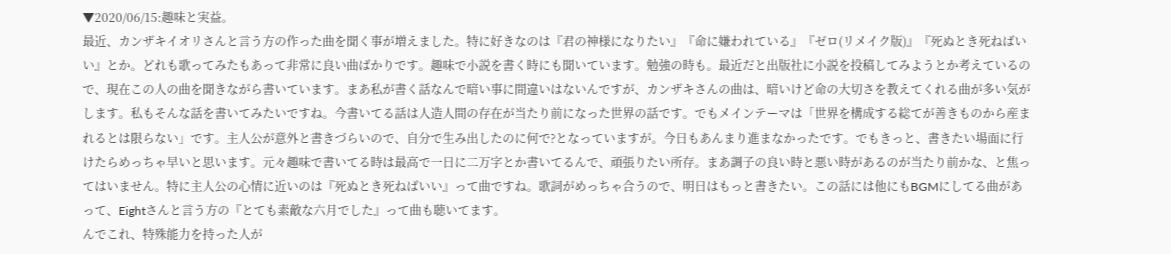▼2020/06/15:趣味と実益。
最近、カンザキイオリさんと言う方の作った曲を聞く事が増えました。特に好きなのは『君の神様になりたい』『命に嫌われている』『ゼロ(リメイク版)』『死ぬとき死ねばいい』とか。どれも歌ってみたもあって非常に良い曲ばかりです。趣味で小説を書く時にも聞いています。勉強の時も。最近だと出版社に小説を投稿してみようとか考えているので、現在この人の曲を聞きながら書いています。まあ私が書く話なんで暗い事に間違いはないんですが、カンザキさんの曲は、暗いけど命の大切さを教えてくれる曲が多い気がします。私もそんな話を書いてみたいですね。今書いてる話は人造人間の存在が当たり前になった世界の話です。でもメインテーマは「世界を構成する総てが善きものから産まれるとは限らない」です。主人公が意外と書きづらいので、自分で生み出したのに何で?となっていますが。今日もあんまり進まなかったです。でもきっと、書きたい場面に行けたらめっちゃ早いと思います。元々趣味で書いてる時は最高で一日に二万字とか書いてるんで、頑張りたい所存。まあ調子の良い時と悪い時があるのが当たり前かな、と焦ってはいません。特に主人公の心情に近いのは『死ぬとき死ねばいい』って曲ですね。歌詞がめっちゃ合うので、明日はもっと書きたい。この話には他にもBGMにしてる曲があって、Eightさんと言う方の『とても素敵な六月でした』って曲も聴いてます。
んでこれ、特殊能力を持った人が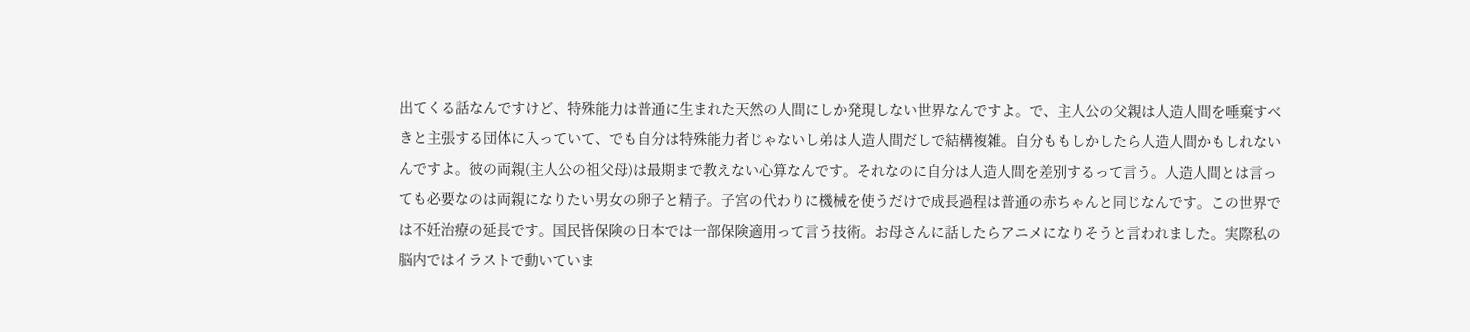出てくる話なんですけど、特殊能力は普通に生まれた天然の人間にしか発現しない世界なんですよ。で、主人公の父親は人造人間を唾棄すべきと主張する団体に入っていて、でも自分は特殊能力者じゃないし弟は人造人間だしで結構複雑。自分ももしかしたら人造人間かもしれないんですよ。彼の両親(主人公の祖父母)は最期まで教えない心算なんです。それなのに自分は人造人間を差別するって言う。人造人間とは言っても必要なのは両親になりたい男女の卵子と精子。子宮の代わりに機械を使うだけで成長過程は普通の赤ちゃんと同じなんです。この世界では不妊治療の延長です。国民皆保険の日本では一部保険適用って言う技術。お母さんに話したらアニメになりそうと言われました。実際私の脳内ではイラストで動いていま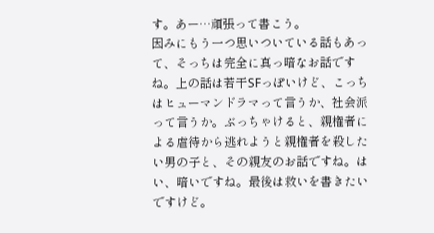す。あー…頑張って書こう。
因みにもう一つ思いついている話もあって、そっちは完全に真っ暗なお話ですね。上の話は若干SFっぽいけど、こっちはヒューマンドラマって言うか、社会派って言うか。ぶっちゃけると、親権者による虐待から逃れようと親権者を殺したい男の子と、その親友のお話ですね。はい、暗いですね。最後は救いを書きたいですけど。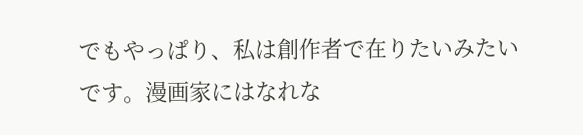でもやっぱり、私は創作者で在りたいみたいです。漫画家にはなれな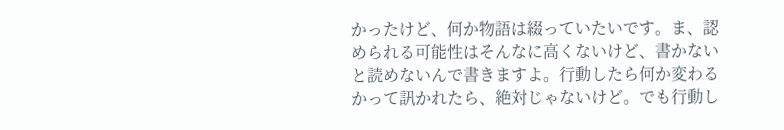かったけど、何か物語は綴っていたいです。ま、認められる可能性はそんなに高くないけど、書かないと読めないんで書きますよ。行動したら何か変わるかって訊かれたら、絶対じゃないけど。でも行動し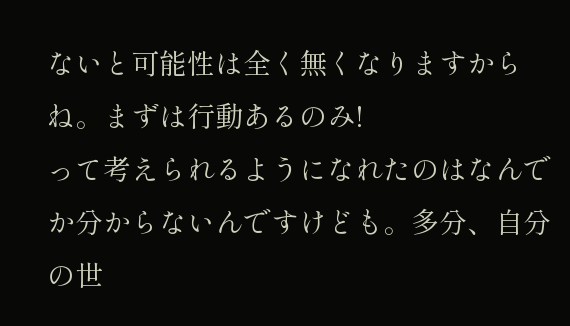ないと可能性は全く無くなりますからね。まずは行動あるのみ!
って考えられるようになれたのはなんでか分からないんですけども。多分、自分の世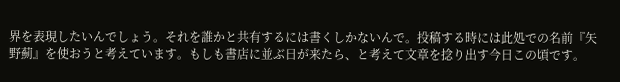界を表現したいんでしょう。それを誰かと共有するには書くしかないんで。投稿する時には此処での名前『矢野薊』を使おうと考えています。もしも書店に並ぶ日が来たら、と考えて文章を捻り出す今日この頃です。